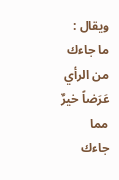ويقال : ما جاءك من الرأي عَرَضاً خيرٌ مما جاءك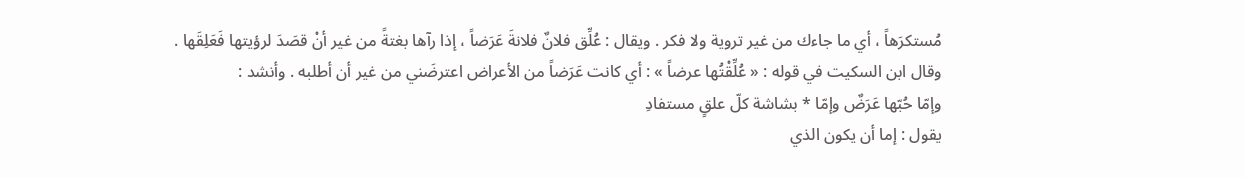مُستكرَهاً ، أي ما جاءك من غير تروية ولا فكر . ويقال : عُلِّق فلانٌ فلانةَ عَرَضاً ، إذا رآها بغتةً من غير أنْ قصَدَ لرؤيتها فَعَلِقَها .
وقال ابن السكيت في قوله : « عُلِّقْتُها عرضاً » : أي كانت عَرَضاً من الأعراض اعترضَني من غير أن أطلبه . وأنشد :
وإمّا حُبّها عَرَضٌ وإمّا * بشاشة كلّ علقٍ مستفادِ
يقول : إما أن يكون الذي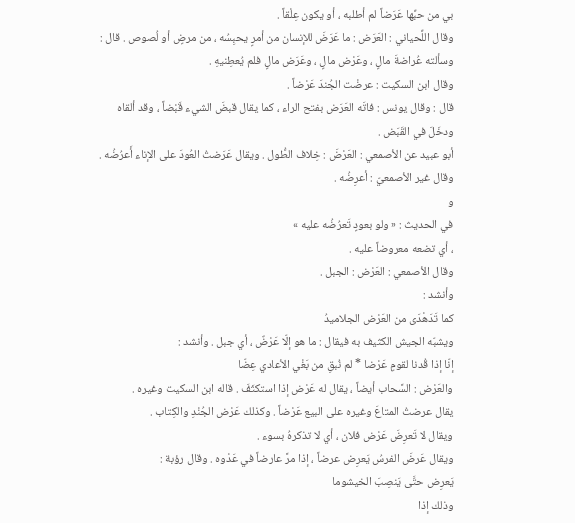بي من حبِّها عَرَضاً لم أطلبه ، أو يكون عِلْقاً .
وقال اللِّحياني : العَرَض : ما عَرَضَ للإنسان من أمرٍ يحبِسُه ، من مرضٍ أو لُصوص . قال : وسألته عُراضةَ مالٍ ، وعَرْض مالٍ ، وعَرَض مالٍ فلم يُعطِنيهِ .
وقال ابن السكيت : عرضْت الجُندَ عَرْضاً .
قال : وقال يونس : فاتَه العَرَض بفتح الراء ، كما يقال قبضَ الشيء قَبْضاً ، وقد ألقاه ودخَلَ في القَبَض .
أبو عبيد عن الأصمعي : العَرْضَ : خِلاف الطُّول . ويقال عَرَضتُ العُودَ على الإناء أَعرُضُه . وقال غير الأصمعيّ : أعرِضُه .
و
في الحديث : « ولو بعودٍ تَعرُضُه عليه »
، أي تضعه معروضاً عليه .
وقال الأصمعي : العَرْض : الجبل .
وأنشد :
كما تَدَهْدَى من العَرْض الجلاميدُ
ويشبّه الجيش الكثيف به فيقال : ما هو إلّا عَرْضٌ ، أي جبل . وأنشد :
إنّا إذا قُدنا لقومٍ عَرْضا * لم نُبقِ من بَغْي الأعادي عِضّا
والعَرْض : السَّحاب أيضاً ، يقال له عَرْض إذا استكثَفَ . قاله ابن السكيت وغيره .
يقال عرضتُ المتاعَ وغيره على البيع عَرْضاً . وكذلك عَرْض الجُنْدِ والكِتاب .
ويقال لا تَعرِضَ عَرْض فلان ، أي لا تذكرهُ بسوء .
ويقال عَرضَ الفرسُ يَعرِض عرضاً ، إذا مرَّ عارضاً في عَدْوه . وقال رؤبة :
يَعرِض حتَّى يَنصِبَ الخيشوما
وذلك إذا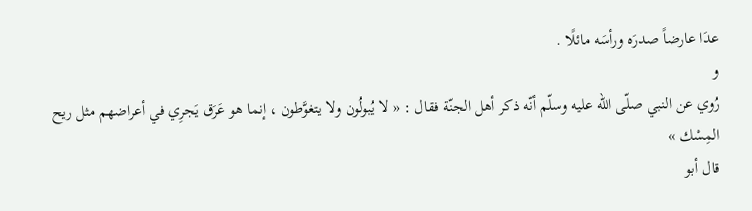عدَا عارضاً صدرَه ورأسَه مائلًا .
و
رُوي عن النبي صلّى اللّه عليه وسلّم أنّه ذكر أهل الجنّة فقال : « لا يُبولُون ولا يتغوَّطون ، إنما هو عَرَق يَجرِي في أعراضهم مثل ريح المِسْك »
قال أبو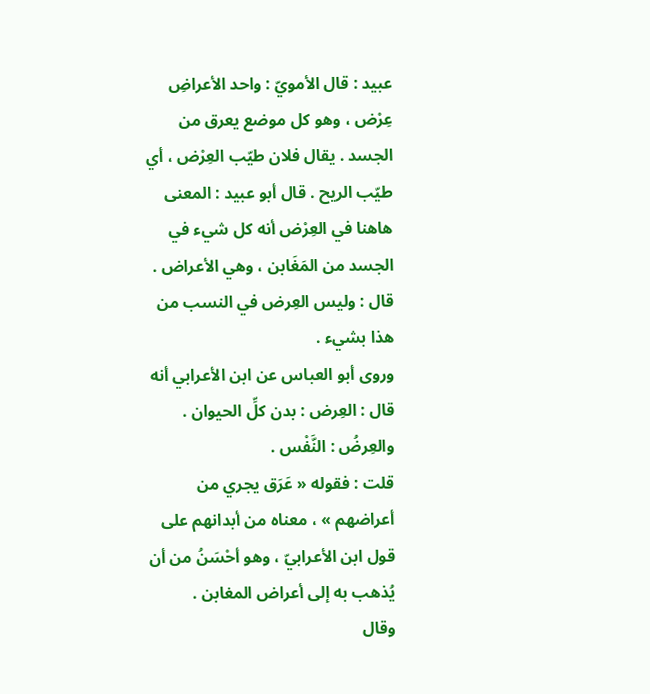عبيد : قال الأمويّ : واحد الأعراضِ عِرْض ، وهو كل موضع يعرق من الجسد . يقال فلان طيّب العِرْض ، أي طيّب الريح . قال أبو عبيد : المعنى هاهنا في العِرْض أنه كل شيء في الجسد من المَغَابن ، وهي الأعراض . قال : وليس العِرض في النسب من هذا بشيء .
وروى أبو العباس عن ابن الأعرابي أنه قال : العِرض : بدن كلِّ الحيوان .
والعِرضُ : النَّفْس .
قلت : فقوله « عَرَق يجري من أعراضهم » ، معناه من أبدانهم على قول ابن الأعرابيّ ، وهو أحْسَنُ من أن يُذهب به إلى أعراض المغابن .
وقال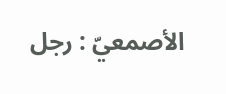الأصمعيّ : رجل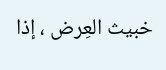خبيث العِرض ، إذا